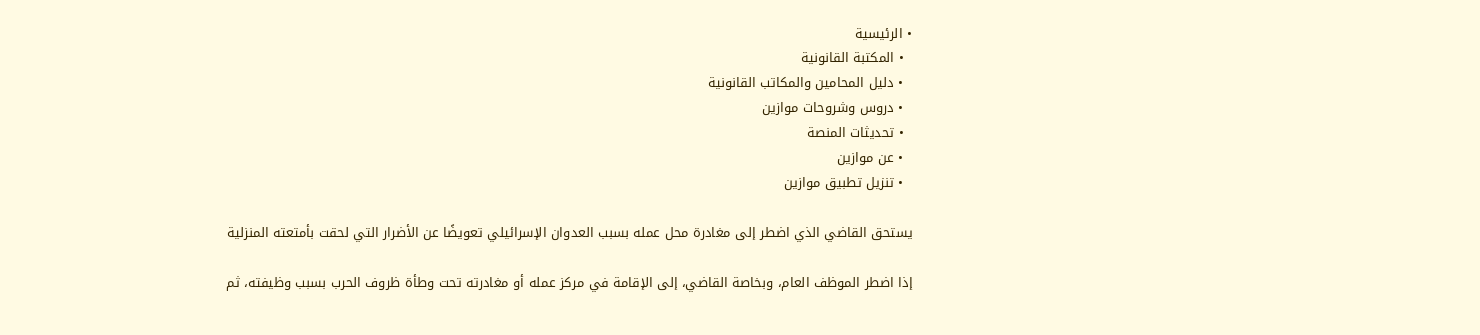• الرئيسية
  • المكتبة القانونية
  • دليل المحامين والمكاتب القانونية
  • دروس وشروحات موازين
  • تحديثات المنصة
  • عن موازين
  • تنزيل تطبيق موازين

يستحق القاضي الذي اضطر إلى مغادرة محل عمله بسبب العدوان الإسرائيلي تعويضًا عن الأضرار التي لحقت بأمتعته المنزلية

إذا اضطر الموظف العام، وبخاصة القاضي، إلى الإقامة في مركز عمله أو مغادرته تحت وطأة ظروف الحرب بسبب وظيفته، ثم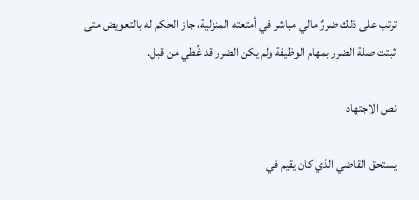ترتب على ذلك ضررٌ مالي مباشر في أمتعته المنزلية، جاز الحكم له بالتعويض متى ثبتت صلة الضرر بمهام الوظيفة ولم يكن الضرر قد غُطي من قبل.

نص الاجتهاد

يستحق القاضي الذي كان يقيم في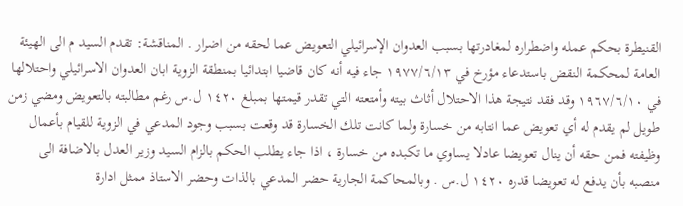القنيطرة بحكم عمله واضطراره لمغادرتها بسبب العدوان الإسرائيلي التعويض عما لحقه من اضرار . المناقشة: تقدم السيد م الى الهيئة العامة لمحكمة النقض باستدعاء مؤرخ في ١٩٧٧/٦/١٣ جاء فيه أنه كان قاضيا ابتدائيا بمنطقة الزوية ابان العدوان الاسرائيلي واحتلالها في ١٩٦٧/٦/١٠ وقد فقد نتيجة هذا الاحتلال أثاث بيته وأمتعته التي تقدر قيمتها بمبلغ ١٤٢٠ ل.س رغم مطالبته بالتعويض ومضي زمن طويل لم يقدم له أي تعويض عما انتابه من خسارة ولما كانت تلك الخسارة قد وقعت بسبب وجود المدعي في الزوية للقيام بأعمال وظيفته فمن حقه أن ينال تعويضا عادلا يساوي ما تكبده من خسارة ، اذا جاء يطلب الحكم بالزام السيد وزير العدل بالاضافة الى منصبه بأن يدفع له تعويضا قدره ١٤۲۰ ل.س . وبالمحاكمة الجارية حضر المدعي بالذات وحضر الاستاذ ممثل ادارة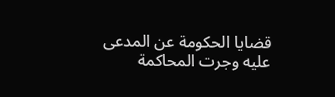قضايا الحكومة عن المدعى عليه وجرت المحاكمة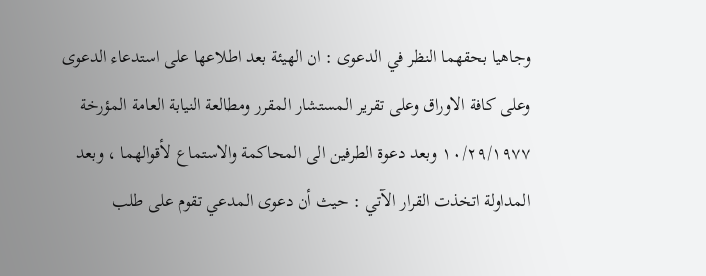وجاهيا بحقهما النظر في الدعوى : ان الهيئة بعد اطلاعها على استدعاء الدعوى وعلى كافة الاوراق وعلى تقرير المستشار المقرر ومطالعة النيابة العامة المؤرخة ١٠/٢٩/۱۹۷۷ وبعد دعوة الطرفين الى المحاكمة والاستماع لأقوالهما ، وبعد المداولة اتخذت القرار الآتي : حيث أن دعوى المدعي تقوم على طلب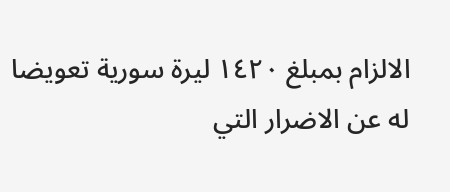الالزام بمبلغ ١٤۲۰ ليرة سورية تعويضا له عن الاضرار التي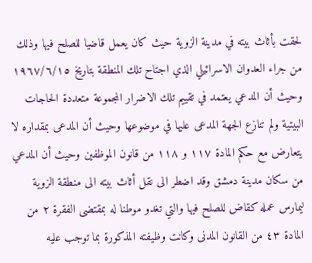لحقت بأثاث بيته في مدينة الزوية حيث كان يعمل قاضيا للصلح فيها وذلك من جراء العدوان الاسرائيلي الذي اجتاح تلك المنطقة بتاريخ ١٩٦٧/٦/١٥ وحيث أن المدعي يعتمد في تقييم تلك الاضرار المجموعة متعددة الحاجات البيتية ولم تنازع الجهة المدعى عليها في موضوعها وحيث أن المدعى بمقداره لا يتعارض مع حكم المادة ۱۱۷ و ۱۱۸ من قانون الموظفين وحيث أن المدعي من سكان مدينة دمشق وقد اضطر الى نقل أثاث بيته الى منطقة الزوية ليمارس عمله كقاض للصلح فيها والتي تغدو موطنا له بمقتضى الفقرة ٢ من المادة ٤٣ من القانون المدنى وكانت وظيفته المذكورة بما توجب عليه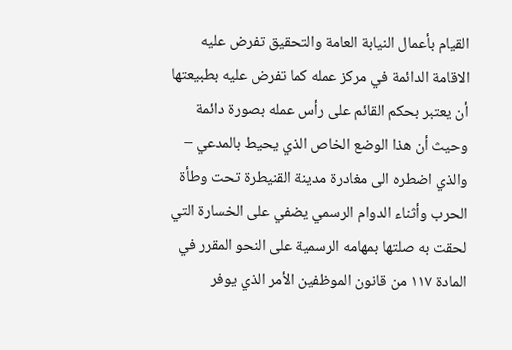القيام بأعمال النيابة العامة والتحقيق تفرض عليه الاقامة الدائمة في مركز عمله كما تفرض عليه بطبيعتها أن يعتبر بحكم القائم على رأس عمله بصورة دائمة وحيث أن هذا الوضع الخاص الذي يحيط بالمدعي – والذي اضطره الى مغادرة مدينة القنيطرة تحت وطأة الحرب وأثناء الدوام الرسمي يضفي على الخسارة التي لحقت به صلتها بمهامه الرسمية على النحو المقرر في المادة ۱۱۷ من قانون الموظفين الأمر الذي يوفر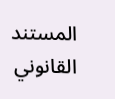المستند القانوني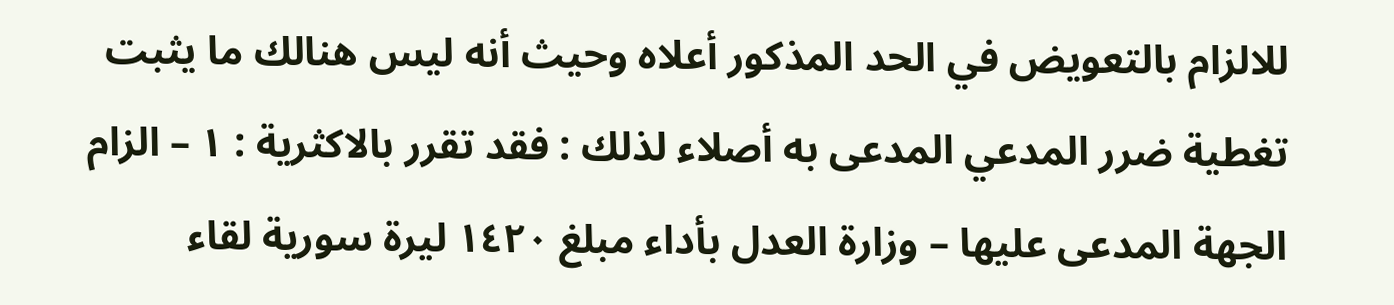للالزام بالتعويض في الحد المذكور أعلاه وحيث أنه ليس هنالك ما يثبت تغطية ضرر المدعي المدعى به أصلاء لذلك : فقد تقرر بالاكثرية : ۱ – الزام الجهة المدعى عليها – وزارة العدل بأداء مبلغ ١٤٢٠ ليرة سورية لقاء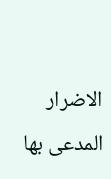الاضرار المدعى بها